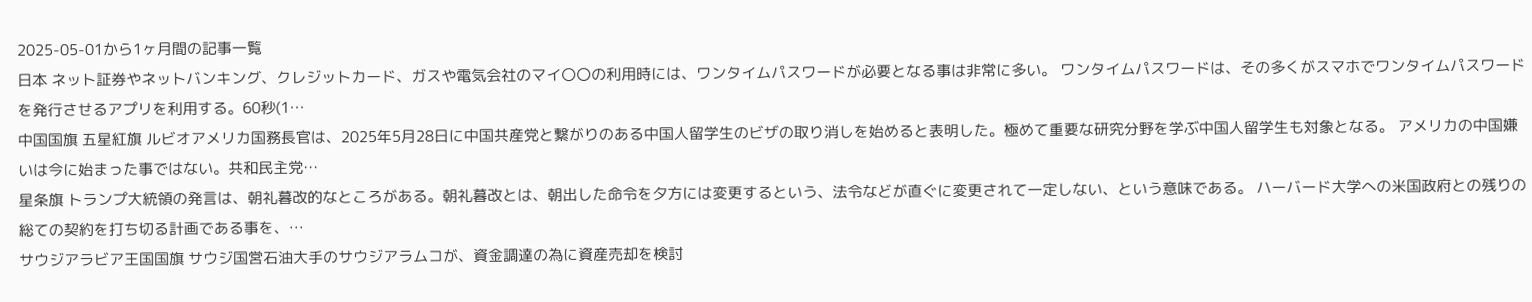2025-05-01から1ヶ月間の記事一覧
日本 ネット証券やネットバンキング、クレジットカード、ガスや電気会社のマイ〇〇の利用時には、ワンタイムパスワードが必要となる事は非常に多い。 ワンタイムパスワードは、その多くがスマホでワンタイムパスワードを発行させるアプリを利用する。60秒(1…
中国国旗 五星紅旗 ルビオアメリカ国務長官は、2025年5月28日に中国共産党と繋がりのある中国人留学生のビザの取り消しを始めると表明した。極めて重要な研究分野を学ぶ中国人留学生も対象となる。 アメリカの中国嫌いは今に始まった事ではない。共和民主党…
星条旗 トランプ大統領の発言は、朝礼暮改的なところがある。朝礼暮改とは、朝出した命令を夕方には変更するという、法令などが直ぐに変更されて一定しない、という意味である。 ハーバード大学への米国政府との残りの総ての契約を打ち切る計画である事を、…
サウジアラビア王国国旗 サウジ国営石油大手のサウジアラムコが、資金調達の為に資産売却を検討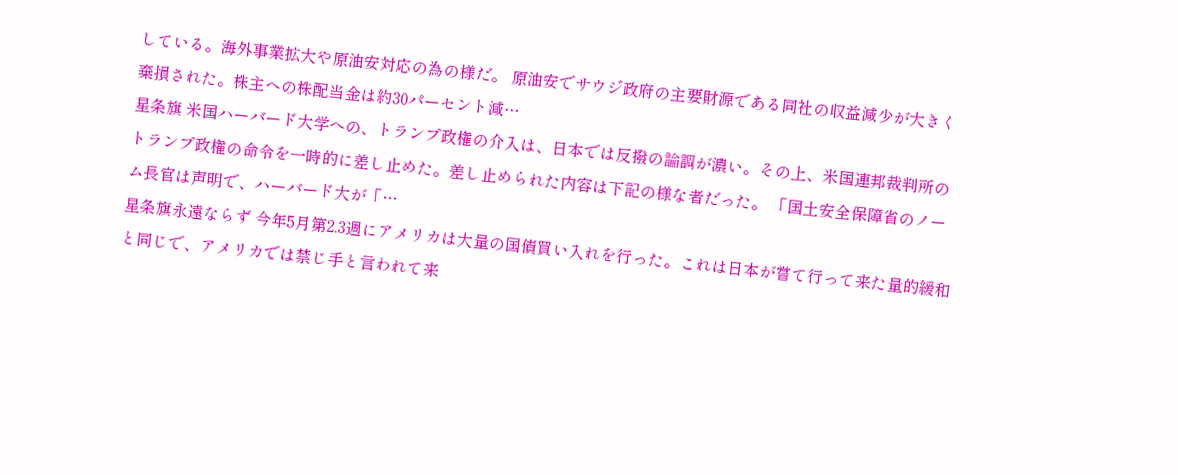している。海外事業拡大や原油安対応の為の様だ。 原油安でサウジ政府の主要財源である同社の収益減少が大きく棄損された。株主への株配当金は約30パーセント減…
星条旗 米国ハーバード大学への、トランプ政権の介入は、日本では反撥の論調が濃い。その上、米国連邦裁判所のトランプ政権の命令を一時的に差し止めた。差し止められた内容は下記の様な者だった。 「国土安全保障省のノーム長官は声明で、ハーバード大が「…
星条旗永遠ならず 今年5月第2.3週にアメリカは大量の国債買い入れを行った。これは日本が嘗て行って来た量的緩和と同じで、アメリカでは禁じ手と言われて来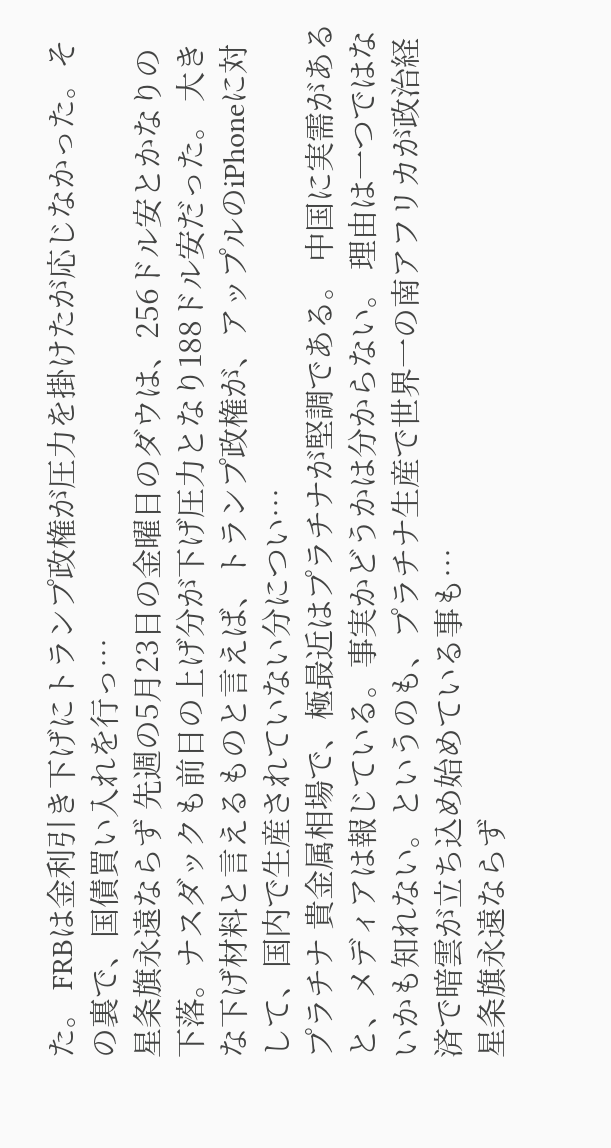た。 FRBは金利引き下げにトランプ政権が圧力を掛けたが応じなかった。その裏で、国債買い入れを行っ…
星条旗永遠ならず 先週の5月23日の金曜日のダウは、256ドル安とかなりの下落。ナスダックも前日の上げ分が下げ圧力となり188ドル安だった。 大きな下げ材料と言えるものと言えば、トランプ政権が、アップルのiPhoneに対して、国内で生産されていない分につい…
プラチナ 貴金属相場で、極最近はプラチナが堅調である。 中国に実需があると、メディアは報じている。事実かどうかは分からない。 理由は一つではないかも知れない。というのも、プラチナ生産で世界一の南アフリカが政治経済で暗雲が立ち込め始めている事も…
星条旗永遠ならず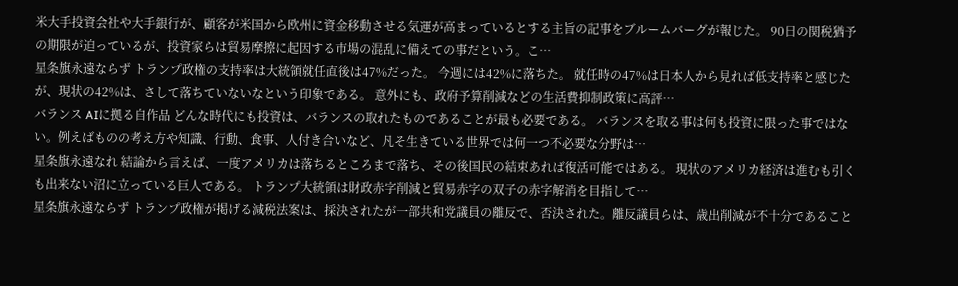米大手投資会社や大手銀行が、顧客が米国から欧州に資金移動させる気運が高まっているとする主旨の記事をブルームバーグが報じた。 90日の関税猶予の期限が迫っているが、投資家らは貿易摩擦に起因する市場の混乱に備えての事だという。こ…
星条旗永遠ならず トランプ政権の支持率は大統領就任直後は47%だった。 今週には42%に落ちた。 就任時の47%は日本人から見れば低支持率と感じたが、現状の42%は、さして落ちていないなという印象である。 意外にも、政府予算削減などの生活費抑制政策に高評…
バランス AIに拠る自作品 どんな時代にも投資は、バランスの取れたものであることが最も必要である。 バランスを取る事は何も投資に限った事ではない。例えばものの考え方や知識、行動、食事、人付き合いなど、凡そ生きている世界では何一つ不必要な分野は…
星条旗永遠なれ 結論から言えば、一度アメリカは落ちるところまで落ち、その後国民の結束あれば復活可能ではある。 現状のアメリカ経済は進むも引くも出来ない沼に立っている巨人である。 トランプ大統領は財政赤字削減と貿易赤字の双子の赤字解消を目指して…
星条旗永遠ならず トランプ政権が掲げる減税法案は、採決されたが一部共和党議員の離反で、否決された。離反議員らは、歳出削減が不十分であること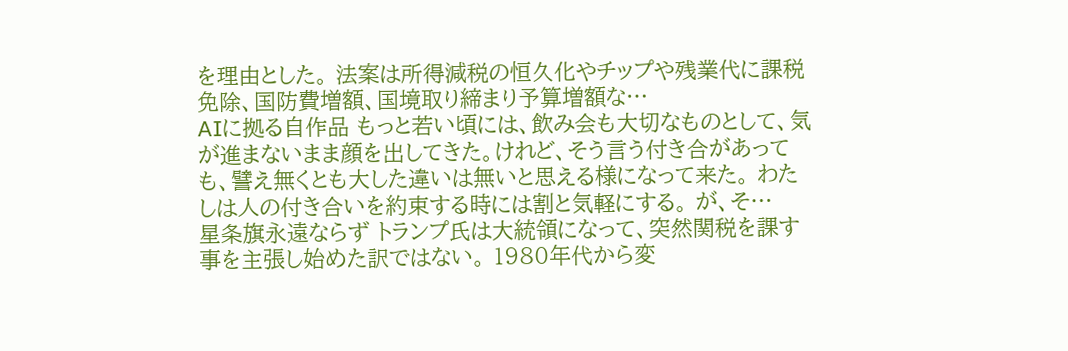を理由とした。 法案は所得減税の恒久化やチップや残業代に課税免除、国防費増額、国境取り締まり予算増額な…
AIに拠る自作品 もっと若い頃には、飲み会も大切なものとして、気が進まないまま顔を出してきた。けれど、そう言う付き合があっても、譬え無くとも大した違いは無いと思える様になって来た。 わたしは人の付き合いを約束する時には割と気軽にする。 が、そ…
星条旗永遠ならず トランプ氏は大統領になって、突然関税を課す事を主張し始めた訳ではない。 1980年代から変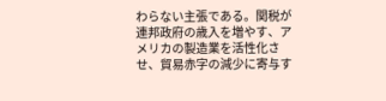わらない主張である。関税が連邦政府の歳入を増やす、アメリカの製造業を活性化させ、貿易赤字の減少に寄与す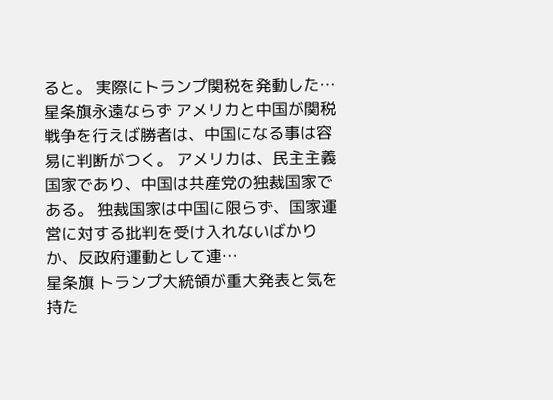ると。 実際にトランプ関税を発動した…
星条旗永遠ならず アメリカと中国が関税戦争を行えば勝者は、中国になる事は容易に判断がつく。 アメリカは、民主主義国家であり、中国は共産党の独裁国家である。 独裁国家は中国に限らず、国家運営に対する批判を受け入れないばかりか、反政府運動として連…
星条旗 トランプ大統領が重大発表と気を持た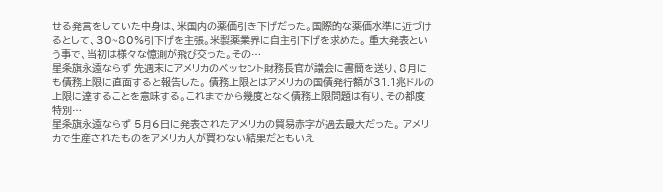せる発言をしていた中身は、米国内の薬価引き下げだった。国際的な薬価水準に近づけるとして、30~80%引下げを主張。米製薬業界に自主引下げを求めた。 重大発表という事で、当初は様々な憶測が飛び交った。その…
星条旗永遠ならず 先週末にアメリカのベッセント財務長官が議会に書簡を送り、8月にも債務上限に直面すると報告した。 債務上限とはアメリカの国債発行額が31.1兆ドルの上限に達することを意味する。これまでから幾度となく債務上限問題は有り、その都度特別…
星条旗永遠ならず 5月6日に発表されたアメリカの貿易赤字が過去最大だった。 アメリカで生産されたものをアメリカ人が買わない結果だともいえ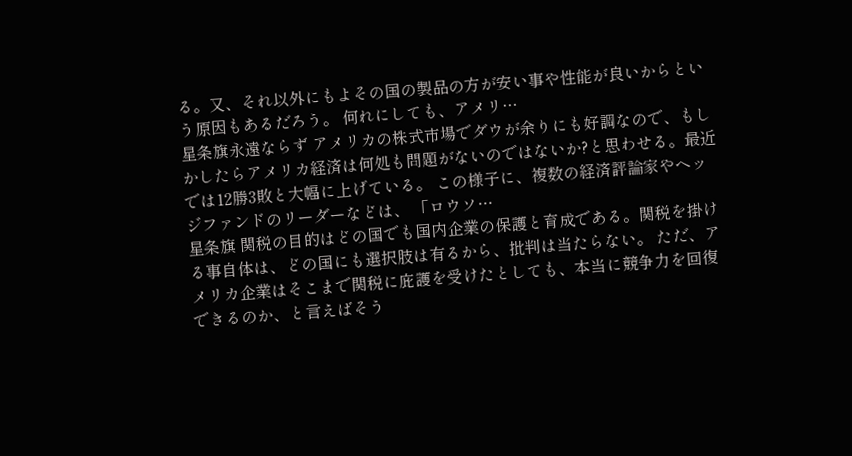る。又、それ以外にもよその国の製品の方が安い事や性能が良いからという原因もあるだろう。 何れにしても、アメリ…
星条旗永遠ならず アメリカの株式市場でダウが余りにも好調なので、もしかしたらアメリカ経済は何処も問題がないのではないか?と思わせる。最近では12勝3敗と大幅に上げている。 この様子に、複数の経済評論家やヘッジファンドのリーダーなどは、 「ロウソ…
星条旗 関税の目的はどの国でも国内企業の保護と育成である。関税を掛ける事自体は、どの国にも選択肢は有るから、批判は当たらない。 ただ、アメリカ企業はそこまで関税に庇護を受けたとしても、本当に競争力を回復できるのか、と言えばそう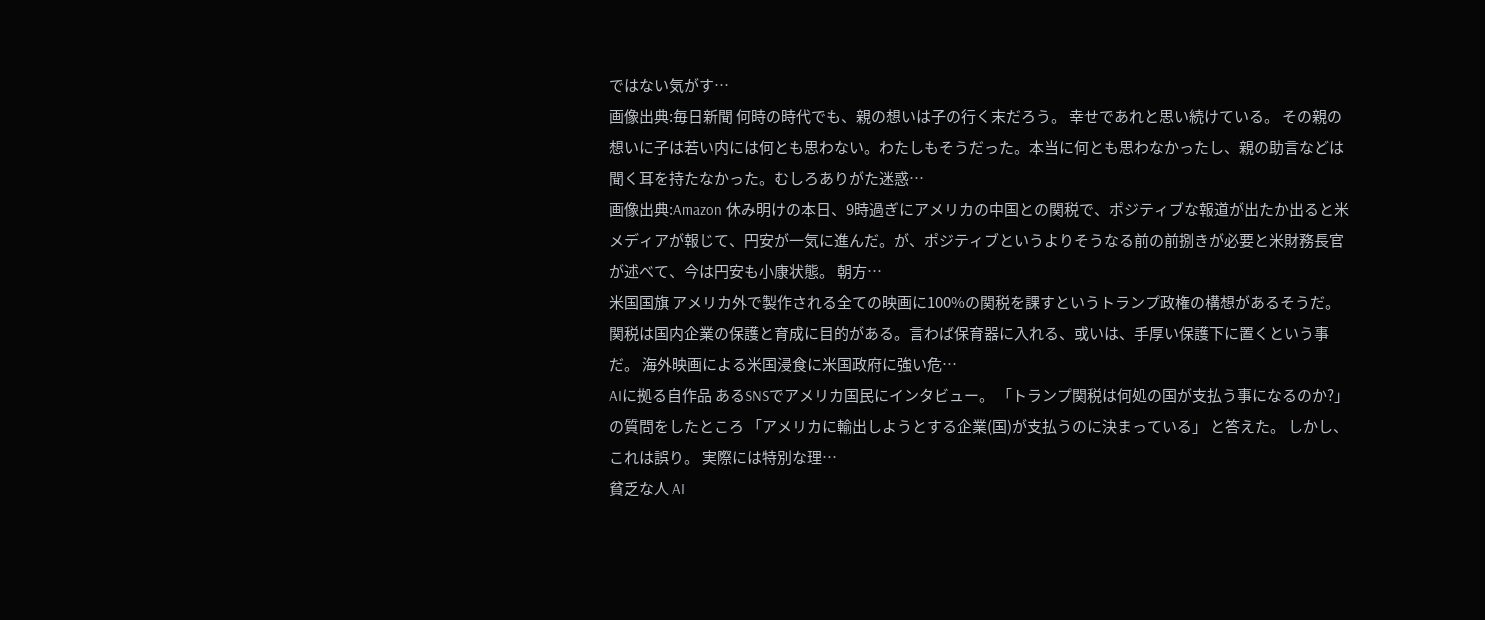ではない気がす…
画像出典:毎日新聞 何時の時代でも、親の想いは子の行く末だろう。 幸せであれと思い続けている。 その親の想いに子は若い内には何とも思わない。わたしもそうだった。本当に何とも思わなかったし、親の助言などは聞く耳を持たなかった。むしろありがた迷惑…
画像出典:Amazon 休み明けの本日、9時過ぎにアメリカの中国との関税で、ポジティブな報道が出たか出ると米メディアが報じて、円安が一気に進んだ。が、ポジティブというよりそうなる前の前捌きが必要と米財務長官が述べて、今は円安も小康状態。 朝方…
米国国旗 アメリカ外で製作される全ての映画に100%の関税を課すというトランプ政権の構想があるそうだ。関税は国内企業の保護と育成に目的がある。言わば保育器に入れる、或いは、手厚い保護下に置くという事だ。 海外映画による米国浸食に米国政府に強い危…
AIに拠る自作品 あるSNSでアメリカ国民にインタビュー。 「トランプ関税は何処の国が支払う事になるのか?」 の質問をしたところ 「アメリカに輸出しようとする企業(国)が支払うのに決まっている」 と答えた。 しかし、これは誤り。 実際には特別な理…
貧乏な人 AI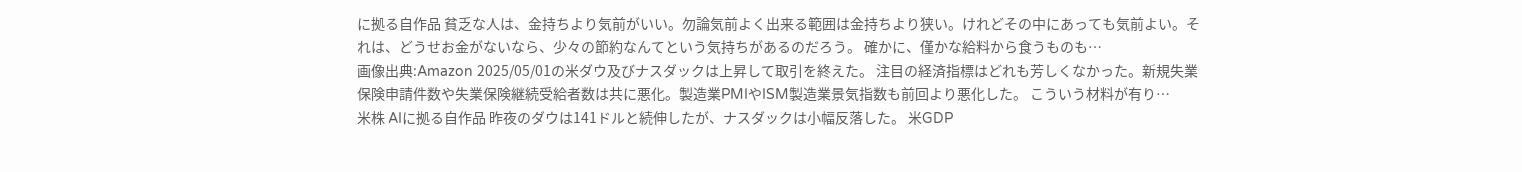に拠る自作品 貧乏な人は、金持ちより気前がいい。勿論気前よく出来る範囲は金持ちより狭い。けれどその中にあっても気前よい。それは、どうせお金がないなら、少々の節約なんてという気持ちがあるのだろう。 確かに、僅かな給料から食うものも…
画像出典:Amazon 2025/05/01の米ダウ及びナスダックは上昇して取引を終えた。 注目の経済指標はどれも芳しくなかった。新規失業保険申請件数や失業保険継続受給者数は共に悪化。製造業PMIやISM製造業景気指数も前回より悪化した。 こういう材料が有り…
米株 AIに拠る自作品 昨夜のダウは141ドルと続伸したが、ナスダックは小幅反落した。 米GDP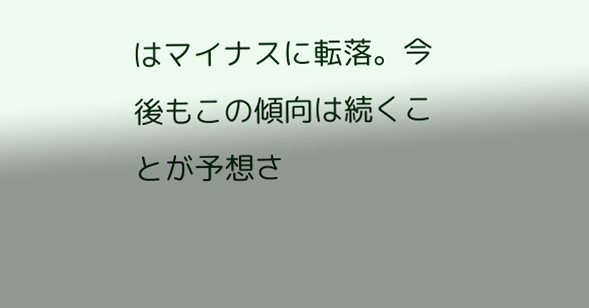はマイナスに転落。今後もこの傾向は続くことが予想さ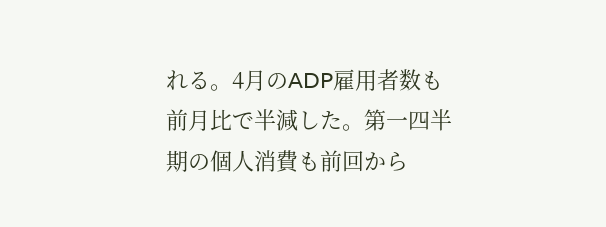れる。4月のADP雇用者数も前月比で半減した。第一四半期の個人消費も前回から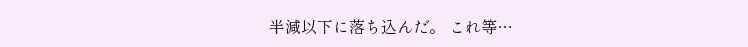半減以下に落ち込んだ。 これ等…